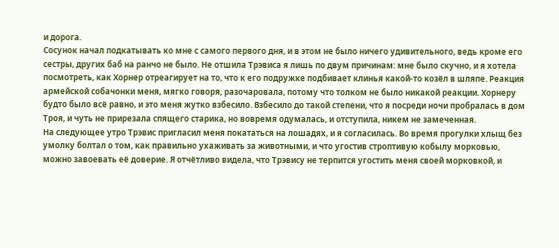и дорога.
Сосунок начал подкатывать ко мне с самого первого дня, и в этом не было ничего удивительного, ведь кроме его сестры, других баб на ранчо не было. Не отшила Трэвиса я лишь по двум причинам: мне было скучно, и я хотела посмотреть, как Хорнер отреагирует на то, что к его подружке подбивает клинья какой-то козёл в шляпе. Реакция армейской собачонки меня, мягко говоря, разочаровала, потому что толком не было никакой реакции. Хорнеру будто было всё равно, и это меня жутко взбесило. Взбесило до такой степени, что я посреди ночи пробралась в дом Троя, и чуть не прирезала спящего старика, но вовремя одумалась, и отступила, никем не замеченная.
На следующее утро Трэвис пригласил меня покататься на лошадях, и я согласилась. Во время прогулки хлыщ без умолку болтал о том, как правильно ухаживать за животными, и что угостив строптивую кобылу морковью, можно завоевать её доверие. Я отчётливо видела, что Трэвису не терпится угостить меня своей морковкой, и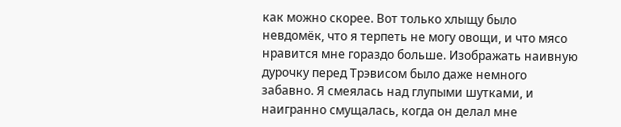как можно скорее. Вот только хлыщу было невдомёк, что я терпеть не могу овощи, и что мясо нравится мне гораздо больше. Изображать наивную дурочку перед Трэвисом было даже немного забавно. Я смеялась над глупыми шутками, и наигранно смущалась, когда он делал мне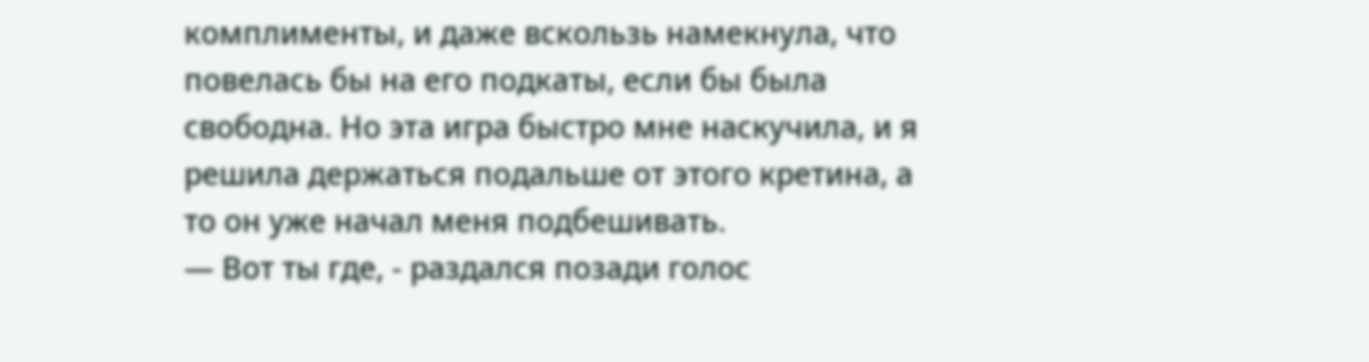комплименты, и даже вскользь намекнула, что повелась бы на его подкаты, если бы была свободна. Но эта игра быстро мне наскучила, и я решила держаться подальше от этого кретина, а то он уже начал меня подбешивать.
— Вот ты где, - раздался позади голос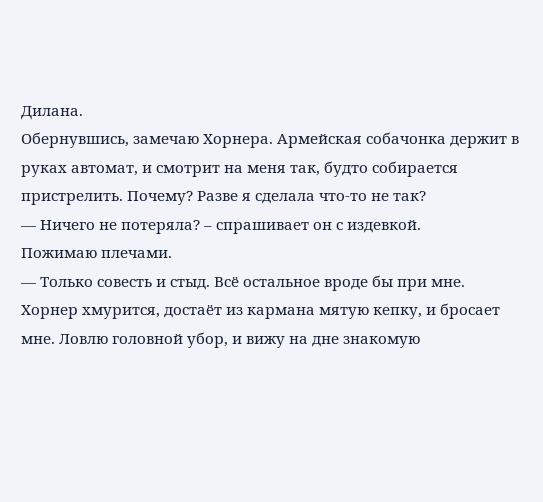Дилана.
Обернувшись, замечаю Хорнера. Армейская собачонка держит в руках автомат, и смотрит на меня так, будто собирается пристрелить. Почему? Разве я сделала что-то не так?
— Ничего не потеряла? – спрашивает он с издевкой.
Пожимаю плечами.
— Только совесть и стыд. Всё остальное вроде бы при мне.
Хорнер хмурится, достаёт из кармана мятую кепку, и бросает мне. Ловлю головной убор, и вижу на дне знакомую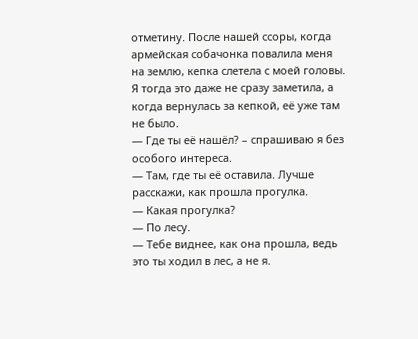отметину. После нашей ссоры, когда армейская собачонка повалила меня на землю, кепка слетела с моей головы. Я тогда это даже не сразу заметила, а когда вернулась за кепкой, её уже там не было.
— Где ты её нашёл? – спрашиваю я без особого интереса.
— Там, где ты её оставила. Лучше расскажи, как прошла прогулка.
— Какая прогулка?
— По лесу.
— Тебе виднее, как она прошла, ведь это ты ходил в лес, а не я.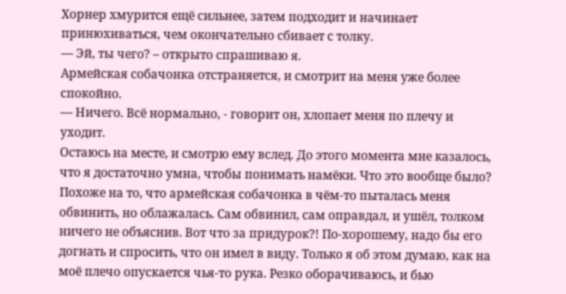Хорнер хмурится ещё сильнее, затем подходит и начинает принюхиваться, чем окончательно сбивает с толку.
— Эй, ты чего? – открыто спрашиваю я.
Армейская собачонка отстраняется, и смотрит на меня уже более спокойно.
— Ничего. Всё нормально, - говорит он, хлопает меня по плечу и уходит.
Остаюсь на месте, и смотрю ему вслед. До этого момента мне казалось, что я достаточно умна, чтобы понимать намёки. Что это вообще было? Похоже на то, что армейская собачонка в чём-то пыталась меня обвинить, но облажалась. Сам обвинил, сам оправдал, и ушёл, толком ничего не объяснив. Вот что за придурок?! По-хорошему, надо бы его догнать и спросить, что он имел в виду. Только я об этом думаю, как на моё плечо опускается чья-то рука. Резко оборачиваюсь, и бью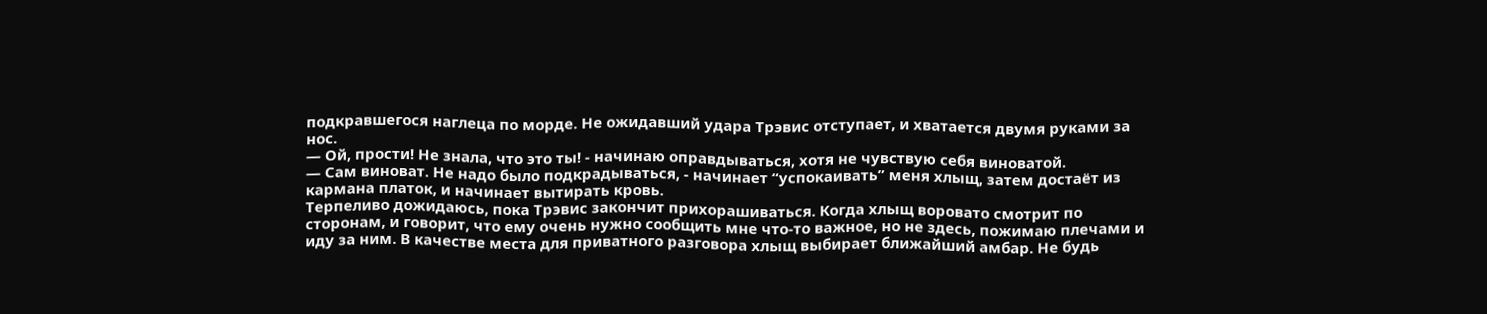подкравшегося наглеца по морде. Не ожидавший удара Трэвис отступает, и хватается двумя руками за нос.
— Ой, прости! Не знала, что это ты! - начинаю оправдываться, хотя не чувствую себя виноватой.
— Сам виноват. Не надо было подкрадываться, - начинает “успокаивать” меня хлыщ, затем достаёт из кармана платок, и начинает вытирать кровь.
Терпеливо дожидаюсь, пока Трэвис закончит прихорашиваться. Когда хлыщ воровато смотрит по сторонам, и говорит, что ему очень нужно сообщить мне что-то важное, но не здесь, пожимаю плечами и иду за ним. В качестве места для приватного разговора хлыщ выбирает ближайший амбар. Не будь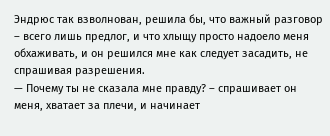Эндрюс так взволнован, решила бы, что важный разговор – всего лишь предлог, и что хлыщу просто надоело меня обхаживать, и он решился мне как следует засадить, не спрашивая разрешения.
— Почему ты не сказала мне правду? – спрашивает он меня, хватает за плечи, и начинает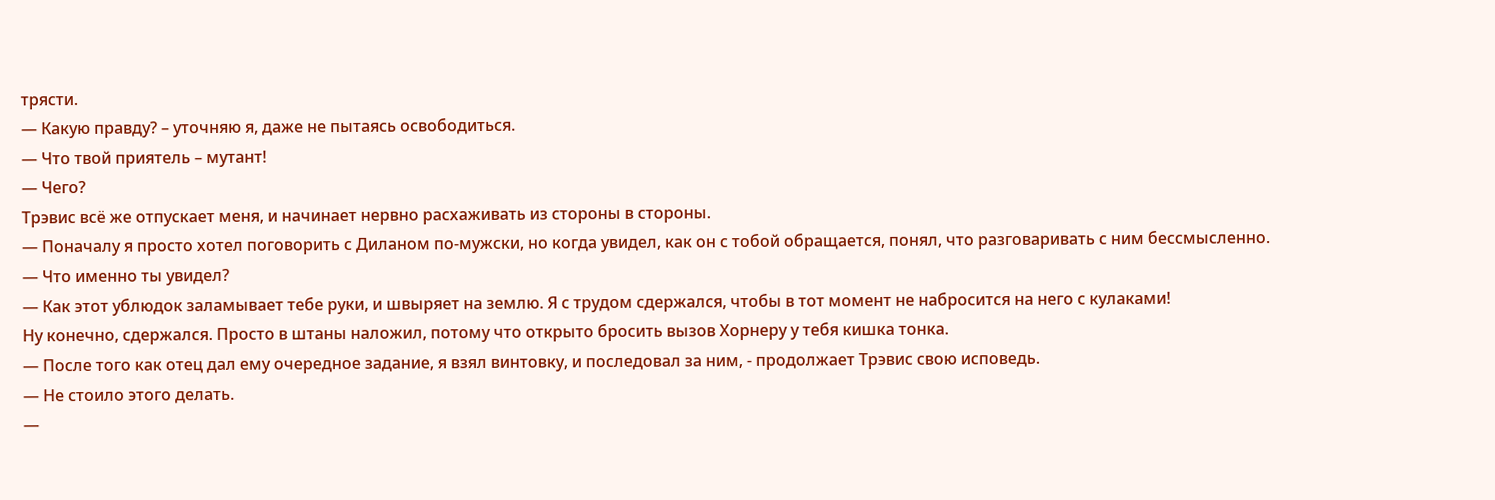трясти.
— Какую правду? – уточняю я, даже не пытаясь освободиться.
— Что твой приятель – мутант!
— Чего?
Трэвис всё же отпускает меня, и начинает нервно расхаживать из стороны в стороны.
— Поначалу я просто хотел поговорить с Диланом по-мужски, но когда увидел, как он с тобой обращается, понял, что разговаривать с ним бессмысленно.
— Что именно ты увидел?
— Как этот ублюдок заламывает тебе руки, и швыряет на землю. Я с трудом сдержался, чтобы в тот момент не набросится на него с кулаками!
Ну конечно, сдержался. Просто в штаны наложил, потому что открыто бросить вызов Хорнеру у тебя кишка тонка.
— После того как отец дал ему очередное задание, я взял винтовку, и последовал за ним, - продолжает Трэвис свою исповедь.
— Не стоило этого делать.
—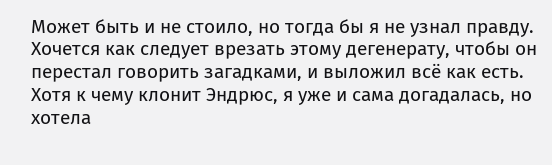Может быть и не стоило, но тогда бы я не узнал правду.
Хочется как следует врезать этому дегенерату, чтобы он перестал говорить загадками, и выложил всё как есть. Хотя к чему клонит Эндрюс, я уже и сама догадалась, но хотела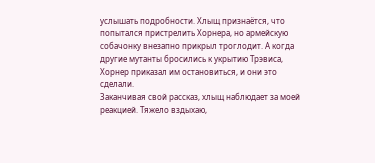услышать подробности. Хлыщ признаётся, что попытался пристрелить Хорнера, но армейскую собачонку внезапно прикрыл троглодит. А когда другие мутанты бросились к укрытию Трэвиса, Хорнер приказал им остановиться, и они это сделали.
Заканчивая свой рассказ, хлыщ наблюдает за моей реакцией. Тяжело вздыхаю,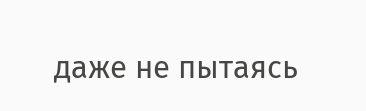даже не пытаясь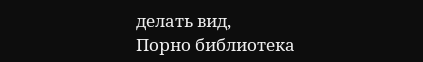делать вид,
Порно библиотека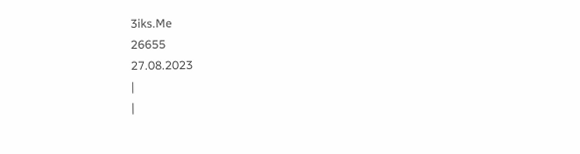3iks.Me
26655
27.08.2023
|
|